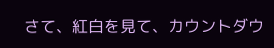さて、紅白を見て、カウントダウ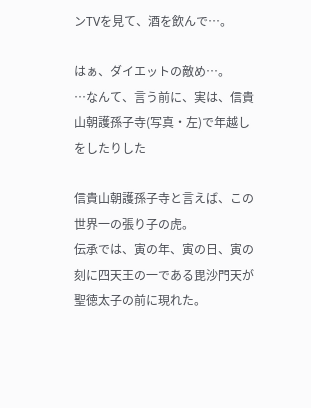ンTVを見て、酒を飲んで…。

はぁ、ダイエットの敵め…。
…なんて、言う前に、実は、信貴山朝護孫子寺(写真・左)で年越しをしたりした

信貴山朝護孫子寺と言えば、この世界一の張り子の虎。
伝承では、寅の年、寅の日、寅の刻に四天王の一である毘沙門天が聖徳太子の前に現れた。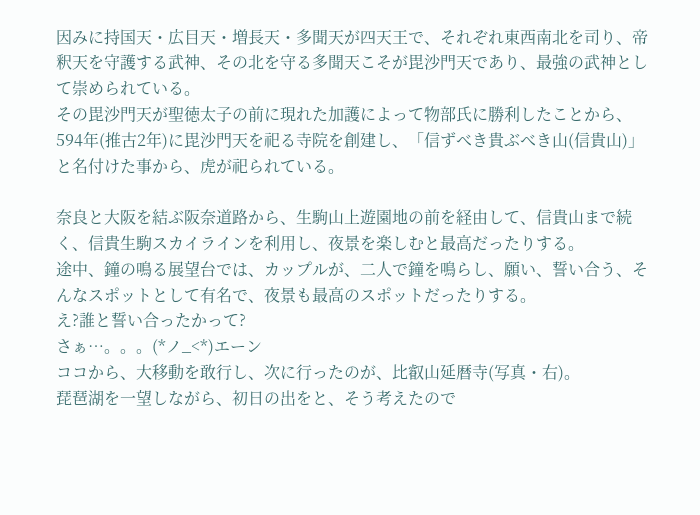因みに持国天・広目天・増長天・多聞天が四天王で、それぞれ東西南北を司り、帝釈天を守護する武神、その北を守る多聞天こそが毘沙門天であり、最強の武神として崇められている。
その毘沙門天が聖徳太子の前に現れた加護によって物部氏に勝利したことから、594年(推古2年)に毘沙門天を祀る寺院を創建し、「信ずべき貴ぶべき山(信貴山)」と名付けた事から、虎が祀られている。

奈良と大阪を結ぶ阪奈道路から、生駒山上遊園地の前を経由して、信貴山まで続く、信貴生駒スカイラインを利用し、夜景を楽しむと最高だったりする。
途中、鐘の鳴る展望台では、カップルが、二人で鐘を鳴らし、願い、誓い合う、そんなスポットとして有名で、夜景も最高のスポットだったりする。
え?誰と誓い合ったかって?
さぁ…。。。(*ノ_<*)エーン
ココから、大移動を敢行し、次に行ったのが、比叡山延暦寺(写真・右)。
琵琶湖を一望しながら、初日の出をと、そう考えたので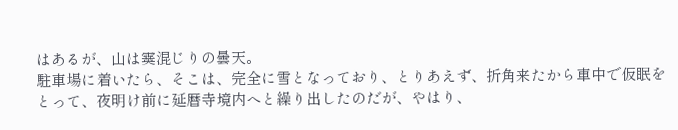はあるが、山は霙混じりの曇天。
駐車場に着いたら、そこは、完全に雪となっており、とりあえず、折角来たから車中で仮眠をとって、夜明け前に延暦寺境内へと繰り出したのだが、やはり、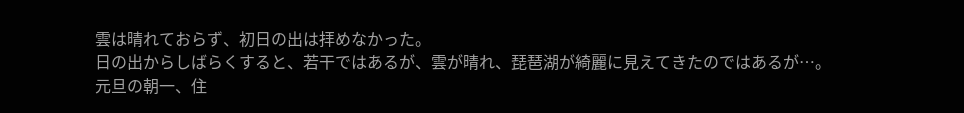雲は晴れておらず、初日の出は拝めなかった。
日の出からしばらくすると、若干ではあるが、雲が晴れ、琵琶湖が綺麗に見えてきたのではあるが…。
元旦の朝一、住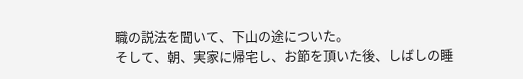職の説法を聞いて、下山の途についた。
そして、朝、実家に帰宅し、お節を頂いた後、しばしの睡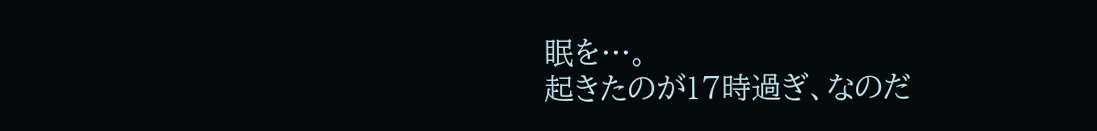眠を…。
起きたのが17時過ぎ、なのだ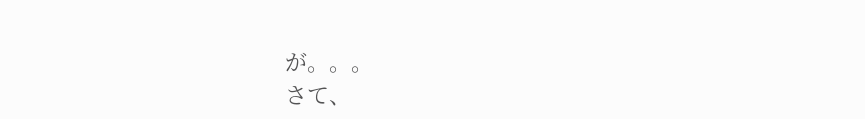が。。。
さて、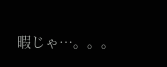暇じゃ…。。。